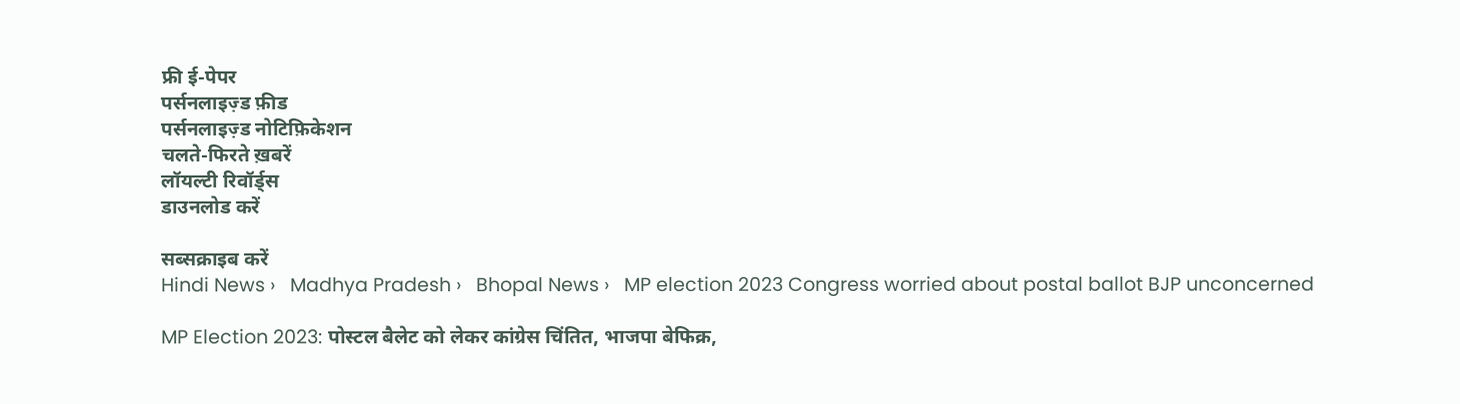फ्री ई-पेपर
पर्सनलाइज़्ड फ़ीड
पर्सनलाइज़्ड नोटिफ़िकेशन
चलते-फिरते ख़बरें
लॉयल्टी रिवॉर्ड्स
डाउनलोड करें

सब्सक्राइब करें
Hindi News ›   Madhya Pradesh ›   Bhopal News ›   MP election 2023 Congress worried about postal ballot BJP unconcerned

MP Election 2023: पोस्टल बैलेट को लेकर कांग्रेस चिंतित, भाजपा बेफिक्र,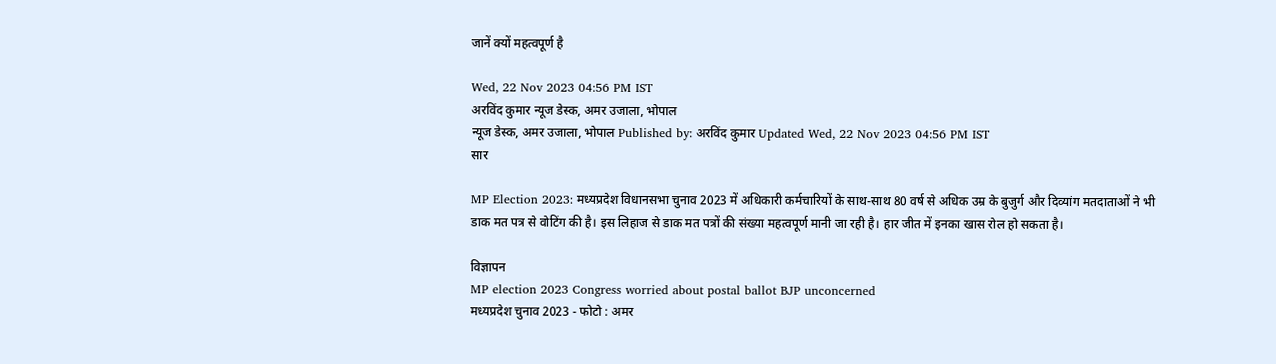जानें क्यों महत्वपूर्ण है

Wed, 22 Nov 2023 04:56 PM IST
अरविंद कुमार न्यूज डेस्क, अमर उजाला, भोपाल
न्यूज डेस्क, अमर उजाला, भोपाल Published by: अरविंद कुमार Updated Wed, 22 Nov 2023 04:56 PM IST
सार

MP Election 2023: मध्यप्रदेश विधानसभा चुनाव 2023 में अधिकारी कर्मचारियों के साथ-साथ 80 वर्ष से अधिक उम्र के बुजुर्ग और दिव्यांग मतदाताओं ने भी डाक मत पत्र से वोटिंग की है। इस लिहाज से डाक मत पत्रों की संख्या महत्वपूर्ण मानी जा रही है। हार जीत में इनका खास रोल हो सकता है।

विज्ञापन
MP election 2023 Congress worried about postal ballot BJP unconcerned
मध्यप्रदेश चुनाव 2023 - फोटो : अमर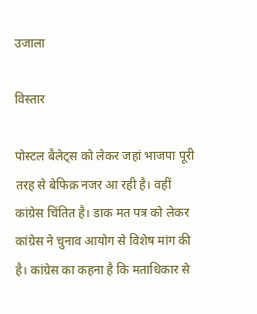उजाला

विस्तार

पोस्टल बैलेट्स को लेकर जहां भाजपा पूरी तरह से बेफिक्र नजर आ रही है। वहीं कांग्रेस चिंतित है। डाक मत पत्र को लेकर कांग्रेस ने चुनाव आयोग से विशेष मांग की है। कांग्रेस का कहना है कि मताधिकार से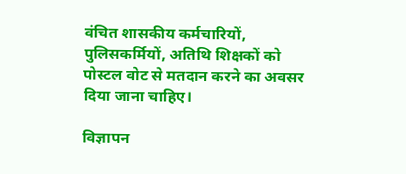वंचित शासकीय कर्मचारियों, पुलिसकर्मियों, अतिथि शिक्षकों को पोस्टल वोट से मतदान करने का अवसर दिया जाना चाहिए।

विज्ञापन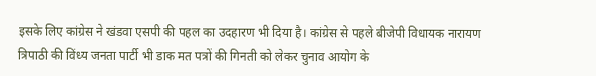इसके लिए कांग्रेस ने खंडवा एसपी की पहल का उदहारण भी दिया है। कांग्रेस से पहले बीजेपी विधायक नारायण त्रिपाठी की विंध्य जनता पार्टी भी डाक मत पत्रों की गिनती को लेकर चुनाव आयोग के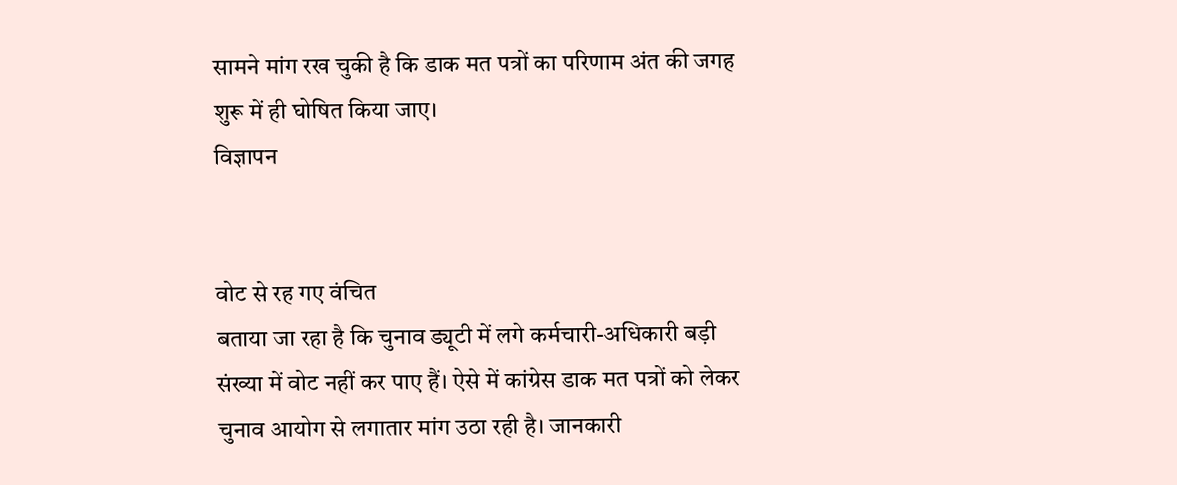सामने मांग रख चुकी है कि डाक मत पत्रों का परिणाम अंत की जगह शुरू में ही घोषित किया जाए।
विज्ञापन


वोट से रह गए वंचित
बताया जा रहा है कि चुनाव ड्यूटी में लगे कर्मचारी-अधिकारी बड़ी संख्या में वोट नहीं कर पाए हैं। ऐसे में कांग्रेस डाक मत पत्रों को लेकर चुनाव आयोग से लगातार मांग उठा रही है। जानकारी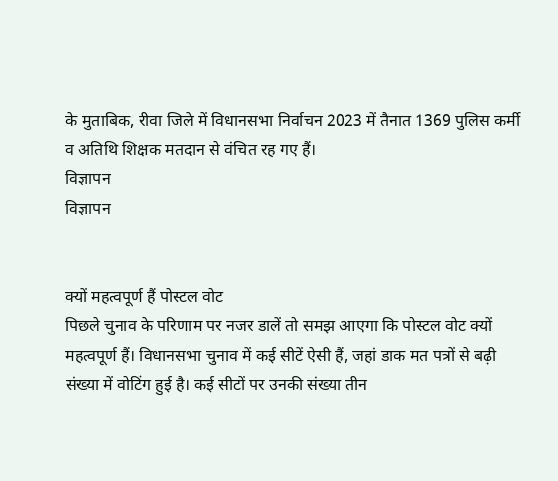के मुताबिक, रीवा जिले में विधानसभा निर्वाचन 2023 में तैनात 1369 पुलिस कर्मी व अतिथि शिक्षक मतदान से वंचित रह गए हैं।
विज्ञापन
विज्ञापन


क्यों महत्वपूर्ण हैं पोस्टल वोट
पिछले चुनाव के परिणाम पर नजर डालें तो समझ आएगा कि पोस्टल वोट क्यों महत्वपूर्ण हैं। विधानसभा चुनाव में कई सीटें ऐसी हैं, जहां डाक मत पत्रों से बढ़ी संख्या में वोटिंग हुई है। कई सीटों पर उनकी संख्या तीन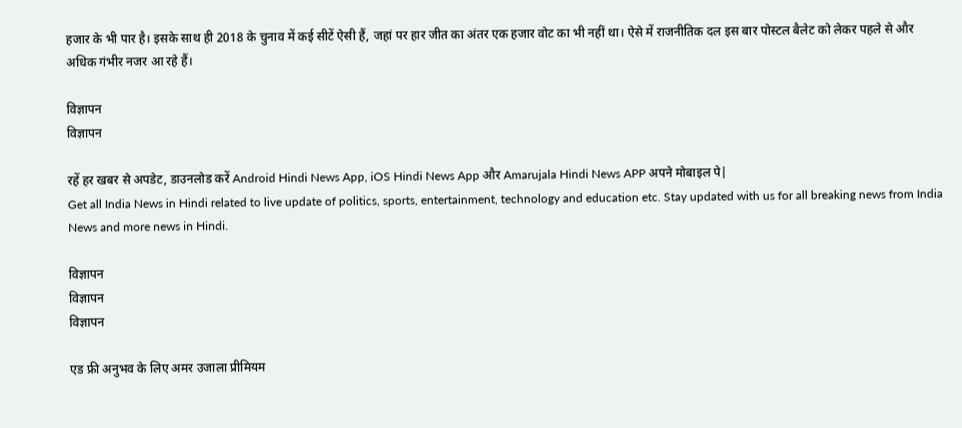हजार के भी पार है। इसके साथ ही 2018 के चुनाव में कई सीटें ऐसी हैं, जहां पर हार जीत का अंतर एक हजार वोट का भी नहीं था। ऐसे में राजनीतिक दल इस बार पोस्टल बैलेट को लेकर पहले से और अधिक गंभीर नजर आ रहे हैं।

विज्ञापन
विज्ञापन

रहें हर खबर से अपडेट, डाउनलोड करें Android Hindi News App, iOS Hindi News App और Amarujala Hindi News APP अपने मोबाइल पे|
Get all India News in Hindi related to live update of politics, sports, entertainment, technology and education etc. Stay updated with us for all breaking news from India News and more news in Hindi.

विज्ञापन
विज्ञापन
विज्ञापन

एड फ्री अनुभव के लिए अमर उजाला प्रीमियम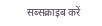सब्सक्राइब करें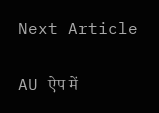Next Article

AU ऐप में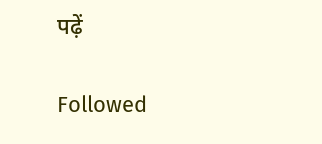पढ़ें

Followed